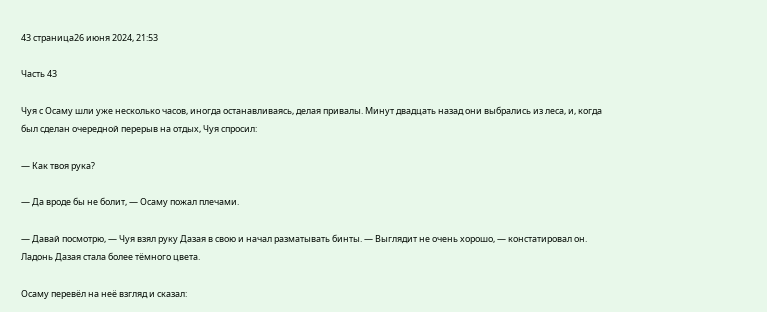43 страница26 июня 2024, 21:53

Часть 43

Чуя с Осаму шли уже несколько часов, иногда останавливаясь, делая привалы. Минут двадцать назад они выбрались из леса, и, когда был сделан очередной перерыв на отдых, Чуя спросил:

— Как твоя рука?

— Да вроде бы не болит, — Осаму пожал плечами.

— Давай посмотрю, — Чуя взял руку Дазая в свою и начал разматывать бинты. — Выглядит не очень хорошо, — констатировал он. Ладонь Дазая стала более тёмного цвета.

Осаму перевёл на неё взгляд и сказал: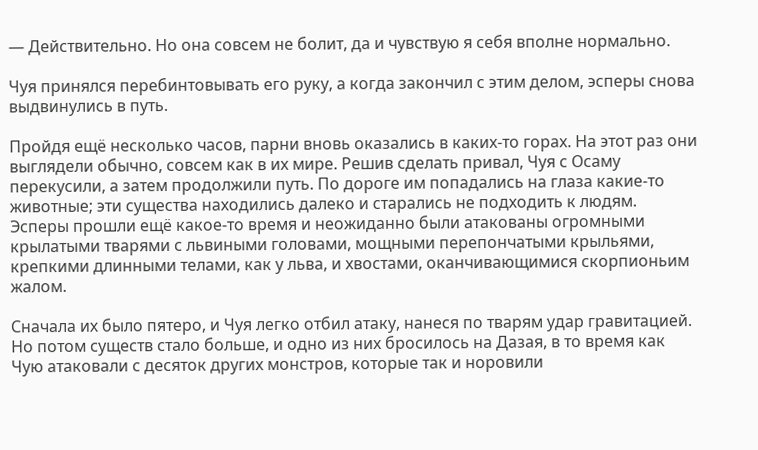— Действительно. Но она совсем не болит, да и чувствую я себя вполне нормально.

Чуя принялся перебинтовывать его руку, а когда закончил с этим делом, эсперы снова выдвинулись в путь.

Пройдя ещё несколько часов, парни вновь оказались в каких-то горах. На этот раз они выглядели обычно, совсем как в их мире. Решив сделать привал, Чуя с Осаму перекусили, а затем продолжили путь. По дороге им попадались на глаза какие-то животные; эти существа находились далеко и старались не подходить к людям. Эсперы прошли ещё какое-то время и неожиданно были атакованы огромными крылатыми тварями с львиными головами, мощными перепончатыми крыльями, крепкими длинными телами, как у льва, и хвостами, оканчивающимися скорпионьим жалом.

Сначала их было пятеро, и Чуя легко отбил атаку, нанеся по тварям удар гравитацией. Но потом существ стало больше, и одно из них бросилось на Дазая, в то время как Чую атаковали с десяток других монстров, которые так и норовили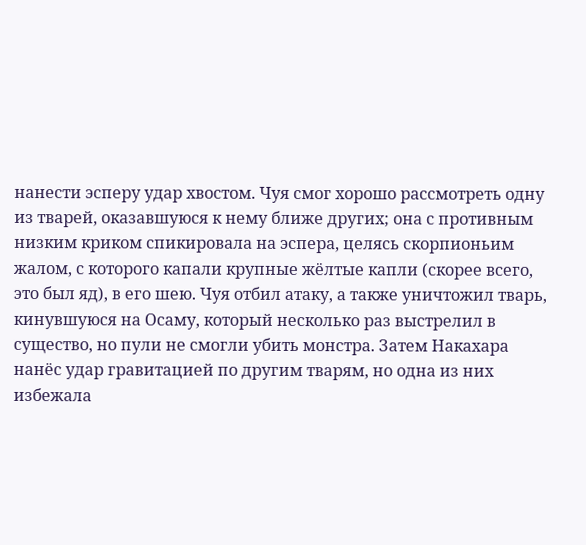нанести эсперу удар хвостом. Чуя смог хорошо рассмотреть одну из тварей, оказавшуюся к нему ближе других; она с противным низким криком спикировала на эспера, целясь скорпионьим жалом, с которого капали крупные жёлтые капли (скорее всего, это был яд), в его шею. Чуя отбил атаку, а также уничтожил тварь, кинувшуюся на Осаму, который несколько раз выстрелил в существо, но пули не смогли убить монстра. Затем Накахара нанёс удар гравитацией по другим тварям, но одна из них избежала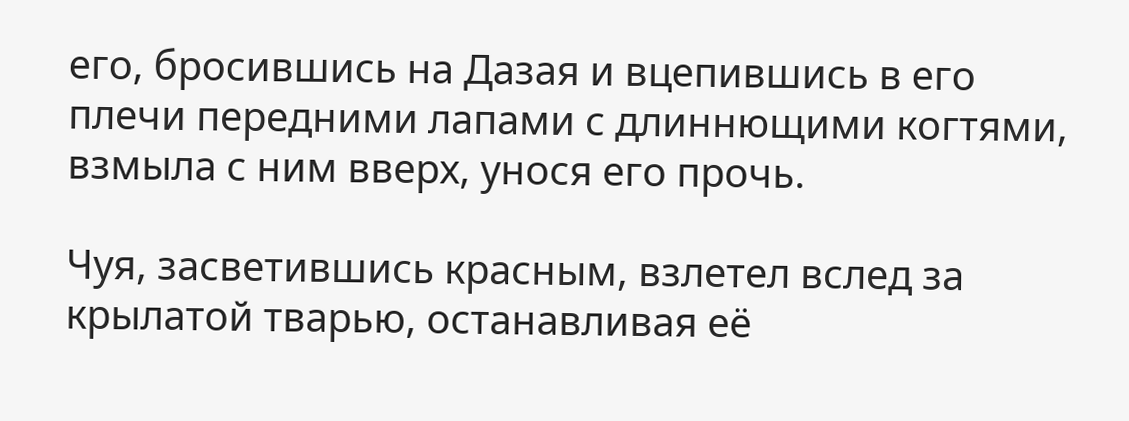его, бросившись на Дазая и вцепившись в его плечи передними лапами с длиннющими когтями, взмыла с ним вверх, унося его прочь.

Чуя, засветившись красным, взлетел вслед за крылатой тварью, останавливая её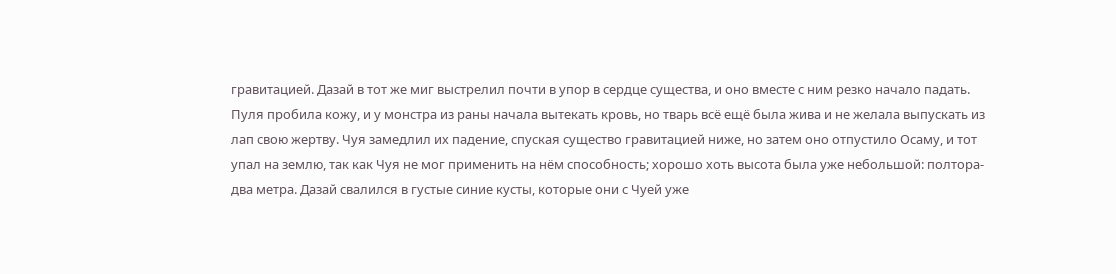гравитацией. Дазай в тот же миг выстрелил почти в упор в сердце существа, и оно вместе с ним резко начало падать. Пуля пробила кожу, и у монстра из раны начала вытекать кровь, но тварь всё ещё была жива и не желала выпускать из лап свою жертву. Чуя замедлил их падение, спуская существо гравитацией ниже, но затем оно отпустило Осаму, и тот упал на землю, так как Чуя не мог применить на нём способность; хорошо хоть высота была уже небольшой: полтора-два метра. Дазай свалился в густые синие кусты, которые они с Чуей уже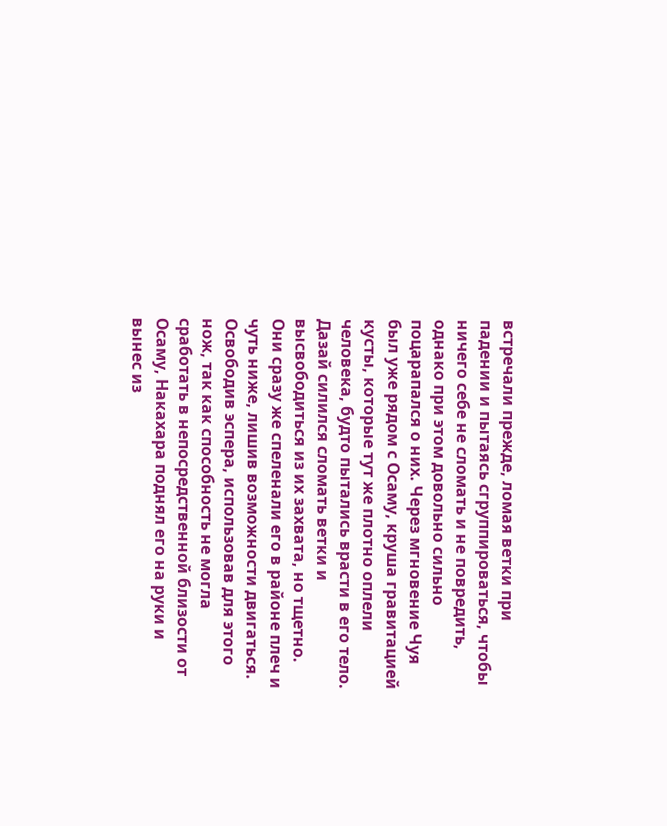встречали прежде, ломая ветки при падении и пытаясь сгруппироваться, чтобы ничего себе не сломать и не повредить, однако при этом довольно сильно поцарапался о них. Через мгновение Чуя был уже рядом с Осаму, круша гравитацией кусты, которые тут же плотно оплели человека, будто пытались врасти в его тело. Дазай силился сломать ветки и высвободиться из их захвата, но тщетно. Они сразу же спеленали его в районе плеч и чуть ниже, лишив возможности двигаться. Освободив эспера, использовав для этого нож, так как способность не могла сработать в непосредственной близости от Осаму, Накахара поднял его на руки и вынес из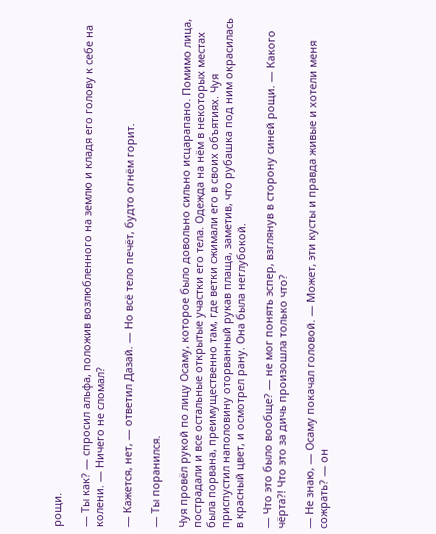рощи.

— Ты как? — спросил альфа, положив возлюбленного на землю и кладя его голову к себе на колени. — Ничего не сломал?

— Кажется, нет, — ответил Дазай. — Но всё тело печёт, будто огнём горит.

— Ты поранился.

Чуя провёл рукой по лицу Осаму, которое было довольно сильно исцарапано. Помимо лица, пострадали и все остальные открытые участки его тела. Одежда на нём в некоторых местах была порвана, преимущественно там, где ветки сжимали его в своих объятиях. Чуя приспустил наполовину оторванный рукав плаща, заметив, что рубашка под ним окрасилась в красный цвет, и осмотрел рану. Она была неглубокой.

— Что это было вообще? — не мог понять эспер, взглянув в сторону синей рощи. — Какого чёрта?! Что это за дичь произошла только что?

— Не знаю, — Осаму покачал головой. — Может, эти кусты и правда живые и хотели меня сожрать? — он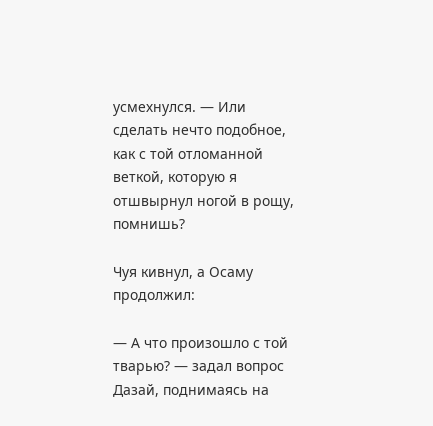усмехнулся. — Или сделать нечто подобное, как с той отломанной веткой, которую я отшвырнул ногой в рощу, помнишь?

Чуя кивнул, а Осаму продолжил:

— А что произошло с той тварью? — задал вопрос Дазай, поднимаясь на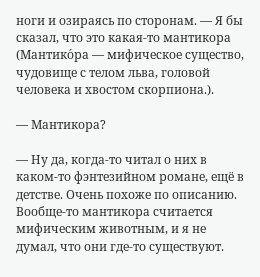ноги и озираясь по сторонам. — Я бы сказал, что это какая-то мантикора (Мантико́ра — мифическое существо, чудовище с телом льва, головой человека и хвостом скорпиона.).

— Мантикора?

— Ну да, когда-то читал о них в каком-то фэнтезийном романе, ещё в детстве. Очень похоже по описанию. Вообще-то мантикора считается мифическим животным, и я не думал, что они где-то существуют.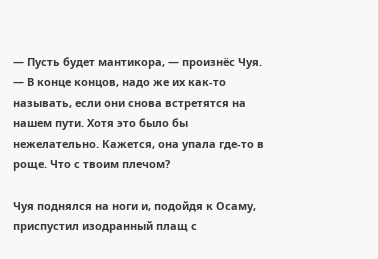— Пусть будет мантикора, — произнёс Чуя. — В конце концов, надо же их как-то называть, если они снова встретятся на нашем пути. Хотя это было бы нежелательно. Кажется, она упала где-то в роще. Что с твоим плечом?

Чуя поднялся на ноги и, подойдя к Осаму, приспустил изодранный плащ с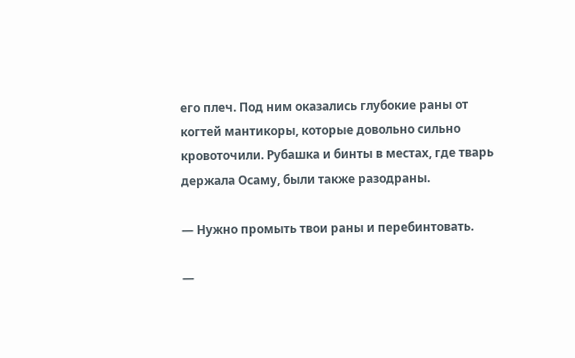его плеч. Под ним оказались глубокие раны от когтей мантикоры, которые довольно сильно кровоточили. Рубашка и бинты в местах, где тварь держала Осаму, были также разодраны.

— Нужно промыть твои раны и перебинтовать.

—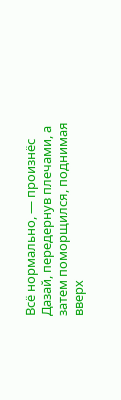Всё нормально, — произнёс Дазай, передернув плечами, а затем поморщился, поднимая вверх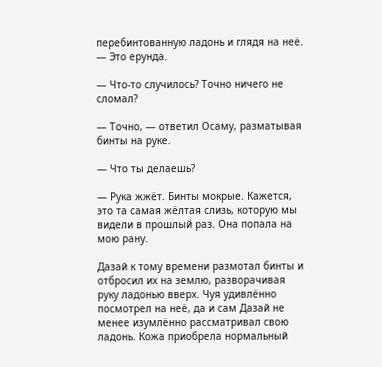перебинтованную ладонь и глядя на неё. — Это ерунда.

— Что-то случилось? Точно ничего не сломал?

— Точно, — ответил Осаму, разматывая бинты на руке.

— Что ты делаешь?

— Рука жжёт. Бинты мокрые. Кажется, это та самая жёлтая слизь, которую мы видели в прошлый раз. Она попала на мою рану.

Дазай к тому времени размотал бинты и отбросил их на землю, разворачивая руку ладонью вверх. Чуя удивлённо посмотрел на неё, да и сам Дазай не менее изумлённо рассматривал свою ладонь. Кожа приобрела нормальный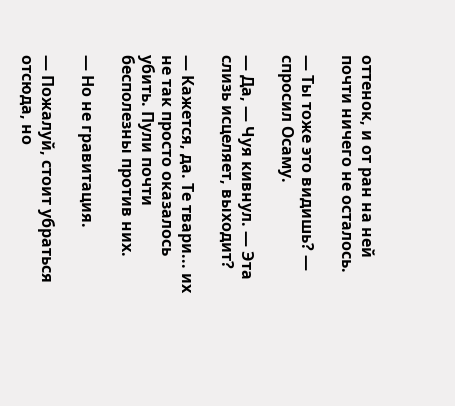оттенок, и от ран на ней почти ничего не осталось.

— Ты тоже это видишь? — спросил Осаму.

— Да, — Чуя кивнул. — Эта слизь исцеляет, выходит?

— Кажется, да. Те твари... их не так просто оказалось убить. Пули почти бесполезны против них.

— Но не гравитация.

— Пожалуй, стоит убраться отсюда, но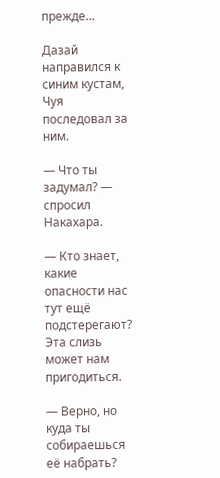прежде...

Дазай направился к синим кустам, Чуя последовал за ним.

— Что ты задумал? — спросил Накахара.

— Кто знает, какие опасности нас тут ещё подстерегают? Эта слизь может нам пригодиться.

— Верно, но куда ты собираешься её набрать?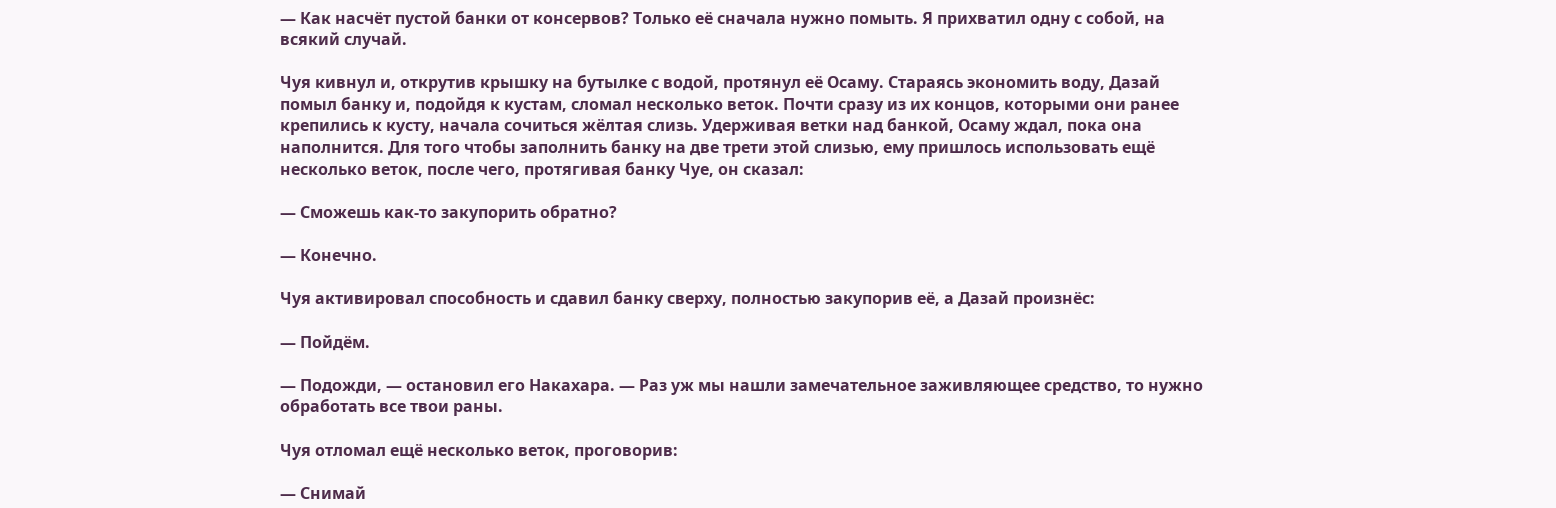— Как насчёт пустой банки от консервов? Только её сначала нужно помыть. Я прихватил одну с собой, на всякий случай.

Чуя кивнул и, открутив крышку на бутылке с водой, протянул её Осаму. Стараясь экономить воду, Дазай помыл банку и, подойдя к кустам, сломал несколько веток. Почти сразу из их концов, которыми они ранее крепились к кусту, начала сочиться жёлтая слизь. Удерживая ветки над банкой, Осаму ждал, пока она наполнится. Для того чтобы заполнить банку на две трети этой слизью, ему пришлось использовать ещё несколько веток, после чего, протягивая банку Чуе, он сказал:

— Сможешь как-то закупорить обратно?

— Конечно.

Чуя активировал способность и сдавил банку сверху, полностью закупорив её, а Дазай произнёс:

— Пойдём.

— Подожди, — остановил его Накахара. — Раз уж мы нашли замечательное заживляющее средство, то нужно обработать все твои раны.

Чуя отломал ещё несколько веток, проговорив:

— Снимай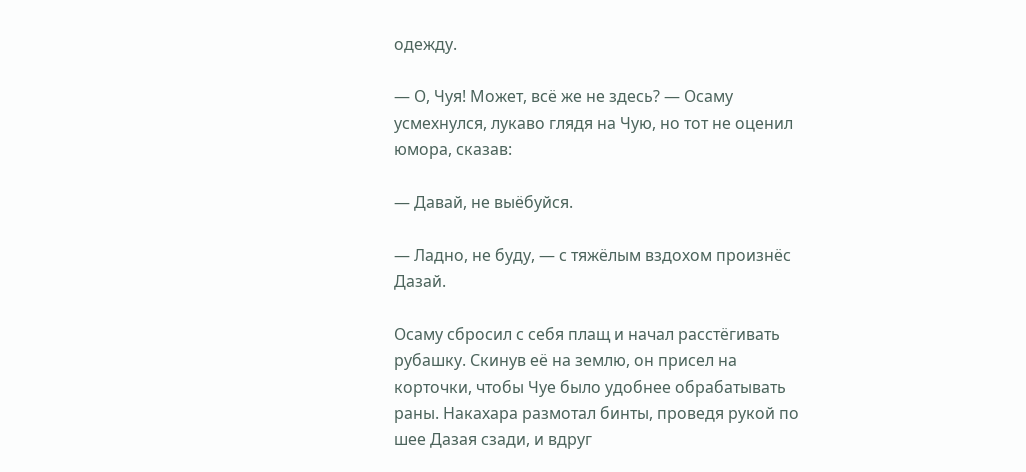одежду.

— О, Чуя! Может, всё же не здесь? — Осаму усмехнулся, лукаво глядя на Чую, но тот не оценил юмора, сказав:

— Давай, не выёбуйся.

— Ладно, не буду, — с тяжёлым вздохом произнёс Дазай.

Осаму сбросил с себя плащ и начал расстёгивать рубашку. Скинув её на землю, он присел на корточки, чтобы Чуе было удобнее обрабатывать раны. Накахара размотал бинты, проведя рукой по шее Дазая сзади, и вдруг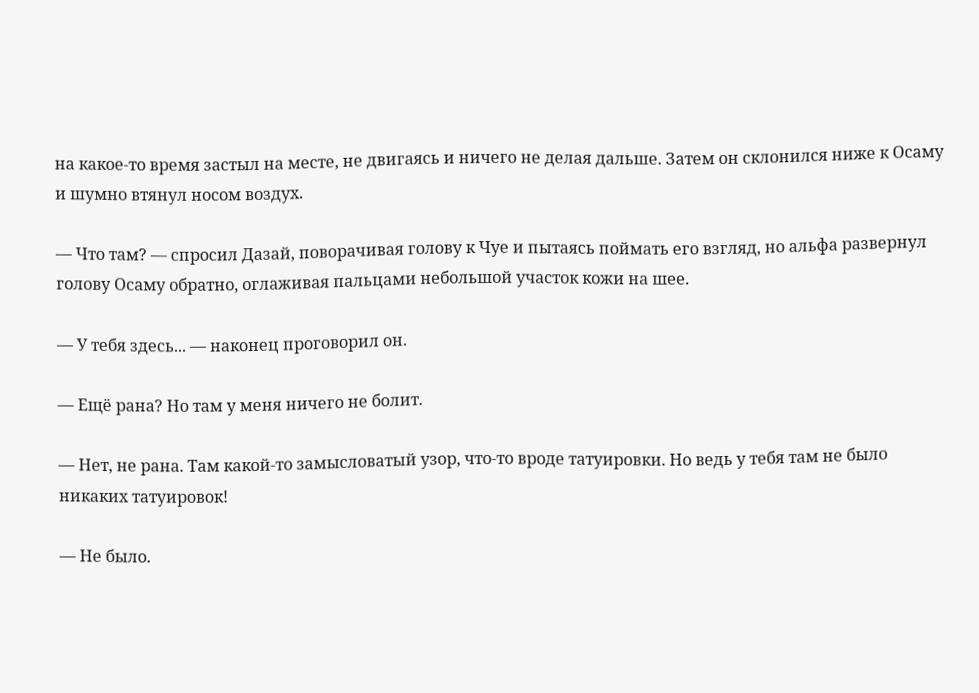на какое-то время застыл на месте, не двигаясь и ничего не делая дальше. Затем он склонился ниже к Осаму и шумно втянул носом воздух.

— Что там? — спросил Дазай, поворачивая голову к Чуе и пытаясь поймать его взгляд, но альфа развернул голову Осаму обратно, оглаживая пальцами небольшой участок кожи на шее.

— У тебя здесь... — наконец проговорил он.

— Ещё рана? Но там у меня ничего не болит.

— Нет, не рана. Там какой-то замысловатый узор, что-то вроде татуировки. Но ведь у тебя там не было никаких татуировок!

— Не было.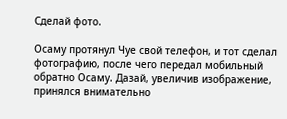Сделай фото.

Осаму протянул Чуе свой телефон, и тот сделал фотографию, после чего передал мобильный обратно Осаму. Дазай, увеличив изображение, принялся внимательно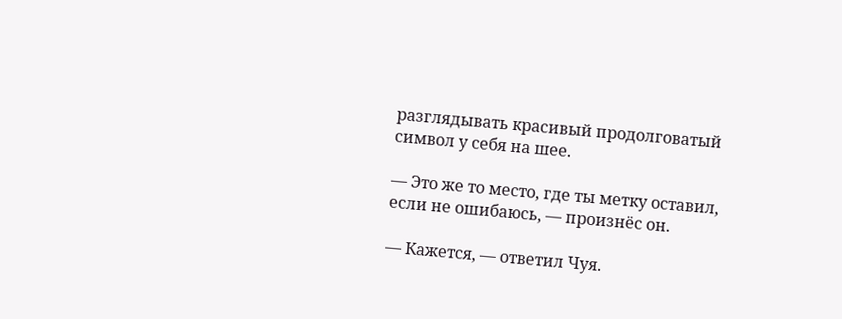разглядывать красивый продолговатый символ у себя на шее.

— Это же то место, где ты метку оставил, если не ошибаюсь, — произнёс он.

— Кажется, — ответил Чуя.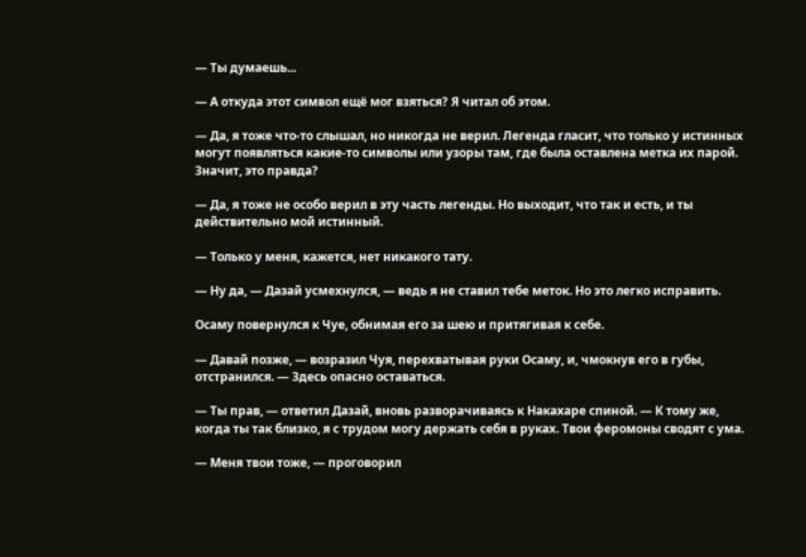— Ты думаешь...

— А откуда этот символ ещё мог взяться? Я читал об этом.

— Да, я тоже что-то слышал, но никогда не верил. Легенда гласит, что только у истинных могут появляться какие-то символы или узоры там, где была оставлена метка их парой. Значит, это правда?

— Да, я тоже не особо верил в эту часть легенды. Но выходит, что так и есть, и ты действительно мой истинный.

— Только у меня, кажется, нет никакого тату.

— Ну да, — Дазай усмехнулся, — ведь я не ставил тебе меток. Но это легко исправить.

Осаму повернулся к Чуе, обнимая его за шею и притягивая к себе.

— Давай позже, — возразил Чуя, перехватывая руки Осаму, и, чмокнув его в губы, отстранился. — Здесь опасно оставаться.

— Ты прав, — ответил Дазай, вновь разворачиваясь к Накахаре спиной. — К тому же, когда ты так близко, я с трудом могу держать себя в руках. Твои феромоны сводят с ума.

— Меня твои тоже, — проговорил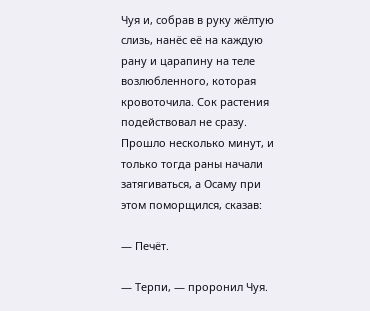Чуя и, собрав в руку жёлтую слизь, нанёс её на каждую рану и царапину на теле возлюбленного, которая кровоточила. Сок растения подействовал не сразу. Прошло несколько минут, и только тогда раны начали затягиваться, а Осаму при этом поморщился, сказав:

— Печёт.

— Терпи, — проронил Чуя.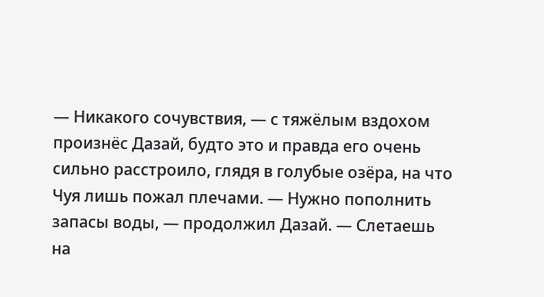— Никакого сочувствия, — с тяжёлым вздохом произнёс Дазай, будто это и правда его очень сильно расстроило, глядя в голубые озёра, на что Чуя лишь пожал плечами. — Нужно пополнить запасы воды, — продолжил Дазай. — Слетаешь на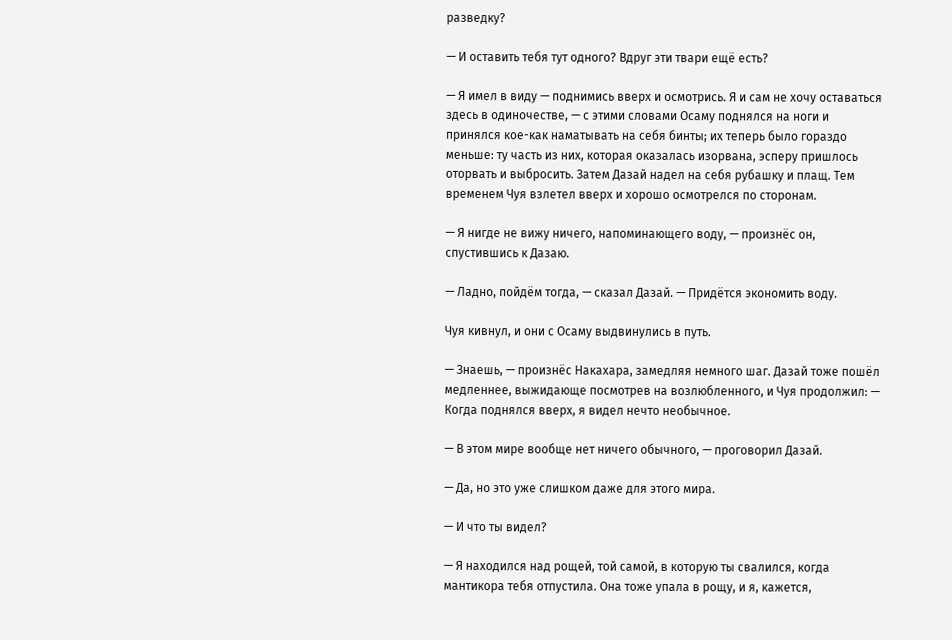разведку?

— И оставить тебя тут одного? Вдруг эти твари ещё есть?

— Я имел в виду — поднимись вверх и осмотрись. Я и сам не хочу оставаться здесь в одиночестве, — с этими словами Осаму поднялся на ноги и принялся кое-как наматывать на себя бинты; их теперь было гораздо меньше: ту часть из них, которая оказалась изорвана, эсперу пришлось оторвать и выбросить. Затем Дазай надел на себя рубашку и плащ. Тем временем Чуя взлетел вверх и хорошо осмотрелся по сторонам.

— Я нигде не вижу ничего, напоминающего воду, — произнёс он, спустившись к Дазаю.

— Ладно, пойдём тогда, — сказал Дазай. — Придётся экономить воду.

Чуя кивнул, и они с Осаму выдвинулись в путь.

— Знаешь, — произнёс Накахара, замедляя немного шаг. Дазай тоже пошёл медленнее, выжидающе посмотрев на возлюбленного, и Чуя продолжил: — Когда поднялся вверх, я видел нечто необычное.

— В этом мире вообще нет ничего обычного, — проговорил Дазай.

— Да, но это уже слишком даже для этого мира.

— И что ты видел?

— Я находился над рощей, той самой, в которую ты свалился, когда мантикора тебя отпустила. Она тоже упала в рощу, и я, кажется,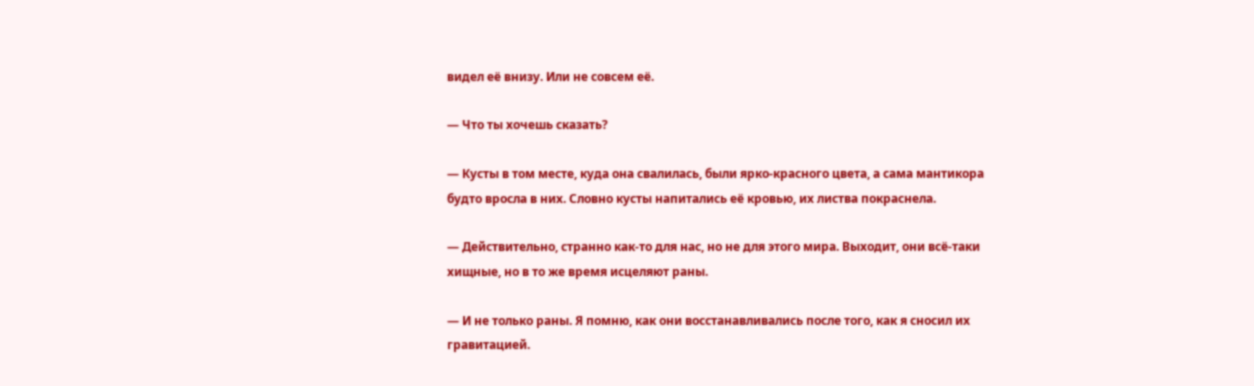видел её внизу. Или не совсем её.

— Что ты хочешь сказать?

— Кусты в том месте, куда она свалилась, были ярко-красного цвета, а сама мантикора будто вросла в них. Словно кусты напитались её кровью, их листва покраснела.

— Действительно, странно как-то для нас, но не для этого мира. Выходит, они всё-таки хищные, но в то же время исцеляют раны.

— И не только раны. Я помню, как они восстанавливались после того, как я сносил их гравитацией.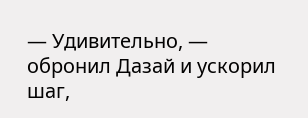— Удивительно, — обронил Дазай и ускорил шаг,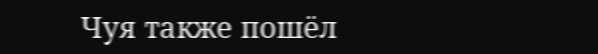Чуя также пошёл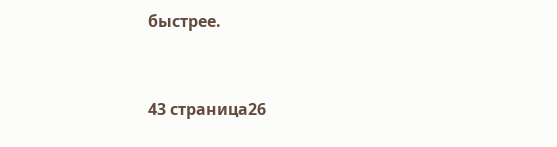быстрее.


43 страница26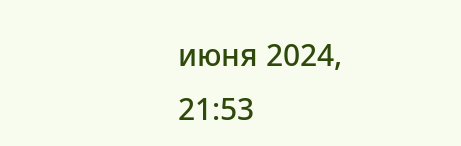июня 2024, 21:53